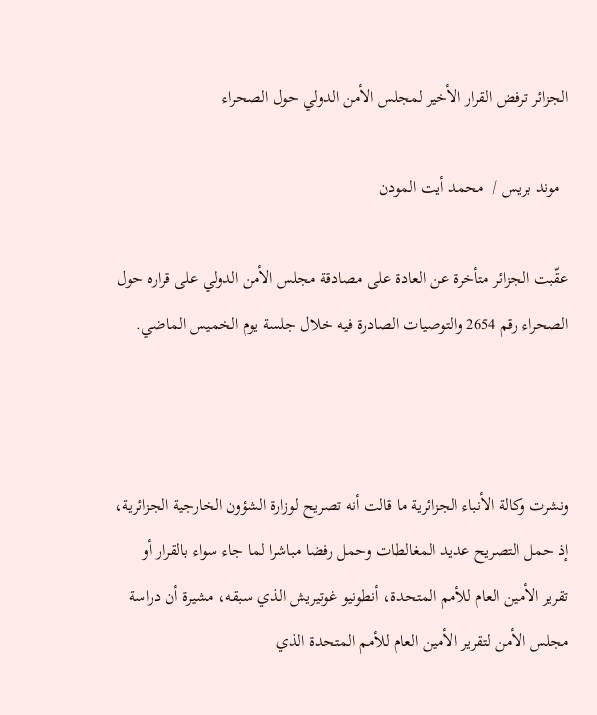الجزائر ترفض القرار الأخير لمجلس الأمن الدولي حول الصحراء

  موند بريس /  محمد أيت المودن

عقّبت الجزائر متأخرة عن العادة على مصادقة مجلس الأمن الدولي على قراره حول الصحراء رقم 2654 والتوصيات الصادرة فيه خلال جلسة يوم الخميس الماضي.



ونشرت وكالة الأنباء الجزائرية ما قالت أنه تصريح لوزارة الشؤون الخارجية الجزائرية، إذ حمل التصريح عديد المغالطات وحمل رفضا مباشرا لما جاء سواء بالقرار أو تقرير الأمين العام للأمم المتحدة، أنطونيو غوتيريش الذي سبقه، مشيرة أن دراسة مجلس الأمن لتقرير الأمين العام للأمم المتحدة الذي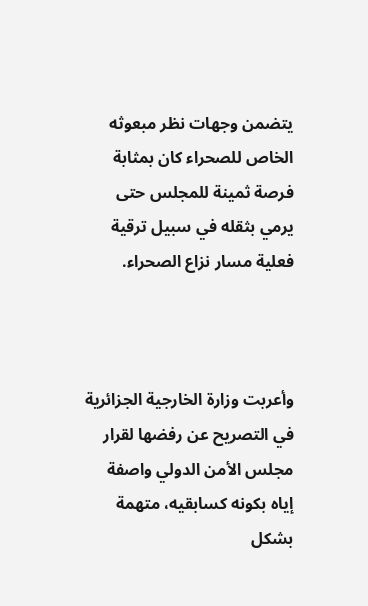يتضمن وجهات نظر مبعوثه الخاص للصحراء كان بمثابة فرصة ثمينة للمجلس حتى يرمي بثقله في سبيل ترقية فعلية مسار نزاع الصحراء.



وأعربت وزارة الخارجية الجزائرية في التصريح عن رفضها لقرار مجلس الأمن الدولي واصفة إياه بكونه كسابقيه، متهمة بشكل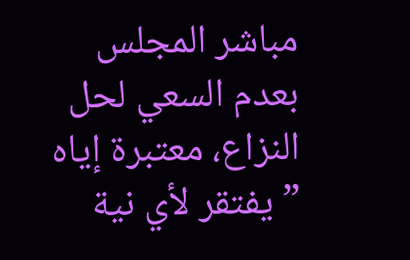مباشر المجلس بعدم السعي لحل النزاع، معتبرة إياه ” يفتقر لأي نية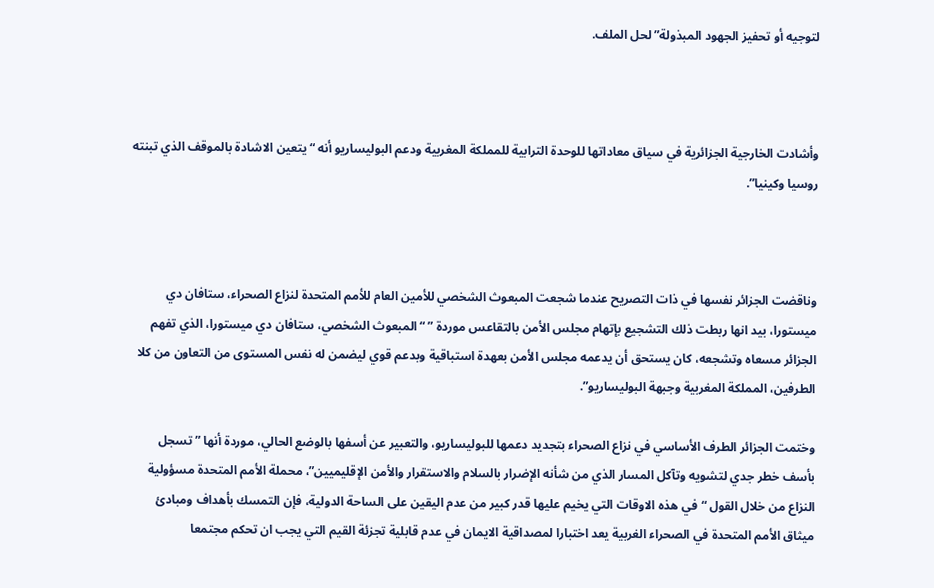لتوجيه أو تحفيز الجهود المبذولة” لحل الملف.



وأشادت الخارجية الجزائرية في سياق معاداتها للوحدة الترابية للمملكة المغربية ودعم البوليساريو أنه “يتعين الاشادة بالموقف الذي تبنته روسيا وكينيا”.



وناقضت الجزائر نفسها في ذات التصريح عندما شجعت المبعوث الشخصي للأمين العام للأمم المتحدة لنزاع الصحراء، ستافان دي ميستورا، بيد انها ربطت ذلك التشجيع بإتهام مجلس الأمن بالتقاعس موردة ” “المبعوث الشخصي، ستافان دي ميستورا، الذي تفهم الجزائر مسعاه وتشجعه، كان يستحق أن يدعمه مجلس الأمن بعهدة استباقية وبدعم قوي ليضمن له نفس المستوى من التعاون من كلا الطرفين، المملكة المغربية وجبهة البوليساريو”.

وختمت الجزائر الطرف الأساسي في نزاع الصحراء بتجديد دعمها للبوليساريو، والتعبير عن أسفها بالوضع الحالي، موردة أنها ” تسجل بأسف خطر جدي لتشويه وتآكل المسار الذي من شأنه الإضرار بالسلام والاستقرار والأمن الإقليميين”، محملة الأمم المتحدة مسؤولية النزاع من خلال القول “في هذه الاوقات التي يخيم عليها قدر كبير من عدم اليقين على الساحة الدولية، فإن التمسك بأهداف ومبادئ ميثاق الأمم المتحدة في الصحراء الغربية يعد اختبارا لمصداقية الايمان في عدم قابلية تجزئة القيم التي يجب ان تحكم مجتمعا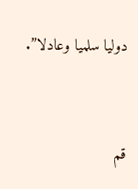دوليا سلميا وعادلا”.



قم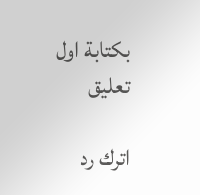بكتابة اول تعليق

اترك رد